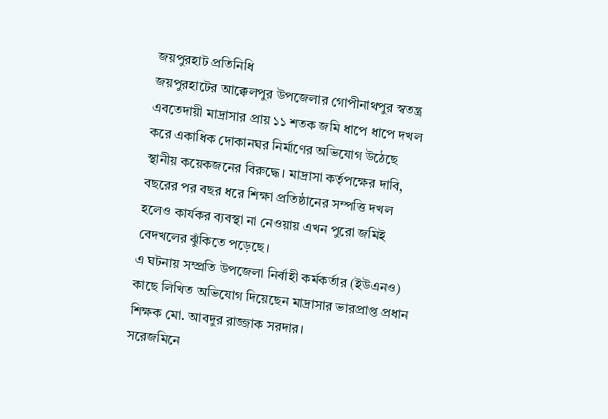জয়পুরহাট প্রতিনিধি
জয়পুরহাটের আক্কেলপুর উপজেলার গোপীনাথপুর স্বতন্ত্র এবতেদায়ী মাদ্রাসার প্রায় ১১ শতক জমি ধাপে ধাপে দখল করে একাধিক দোকানঘর নির্মাণের অভিযোগ উঠেছে স্থানীয় কয়েকজনের বিরুদ্ধে। মাদ্রাসা কর্তৃপক্ষের দাবি, বছরের পর বছর ধরে শিক্ষা প্রতিষ্ঠানের সম্পত্তি দখল হলেও কার্যকর ব্যবস্থা না নেওয়ায় এখন পুরো জমিই বেদখলের ঝুঁকিতে পড়েছে।
এ ঘটনায় সম্প্রতি উপজেলা নির্বাহী কর্মকর্তার (ইউএনও) কাছে লিখিত অভিযোগ দিয়েছেন মাদ্রাসার ভারপ্রাপ্ত প্রধান শিক্ষক মো. আবদুর রাজ্জাক সরদার।
সরেজমিনে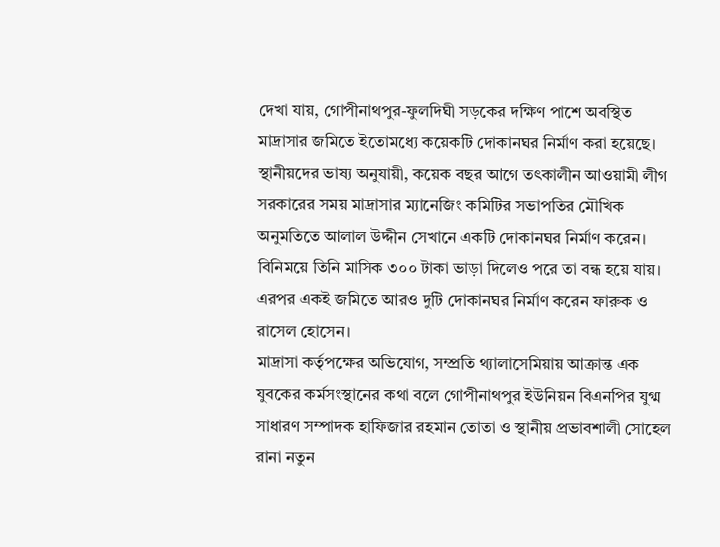দেখা যায়, গোপীনাথপুর-ফুলদিঘী সড়কের দক্ষিণ পাশে অবস্থিত মাদ্রাসার জমিতে ইতোমধ্যে কয়েকটি দোকানঘর নির্মাণ করা হয়েছে। স্থানীয়দের ভাষ্য অনুযায়ী, কয়েক বছর আগে তৎকালীন আওয়ামী লীগ সরকারের সময় মাদ্রাসার ম্যানেজিং কমিটির সভাপতির মৌখিক অনুমতিতে আলাল উদ্দীন সেখানে একটি দোকানঘর নির্মাণ করেন। বিনিময়ে তিনি মাসিক ৩০০ টাকা ভাড়া দিলেও পরে তা বন্ধ হয়ে যায়। এরপর একই জমিতে আরও দুটি দোকানঘর নির্মাণ করেন ফারুক ও রাসেল হোসেন।
মাদ্রাসা কর্তৃপক্ষের অভিযোগ, সম্প্রতি থ্যালাসেমিয়ায় আক্রান্ত এক যুবকের কর্মসংস্থানের কথা বলে গোপীনাথপুর ইউনিয়ন বিএনপির যুগ্ম সাধারণ সম্পাদক হাফিজার রহমান তোতা ও স্থানীয় প্রভাবশালী সোহেল রানা নতুন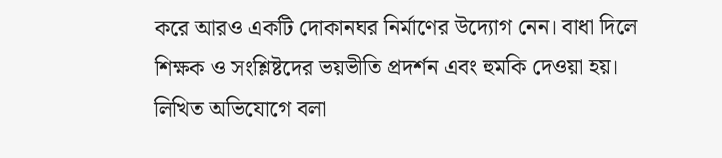করে আরও একটি দোকানঘর নির্মাণের উদ্যোগ নেন। বাধা দিলে শিক্ষক ও সংশ্লিষ্টদের ভয়ভীতি প্রদর্শন এবং হুমকি দেওয়া হয়।
লিখিত অভিযোগে বলা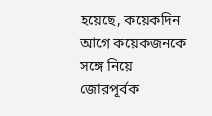হয়েছে, কয়েকদিন আগে কয়েকজনকে সঙ্গে নিয়ে জোরপূর্বক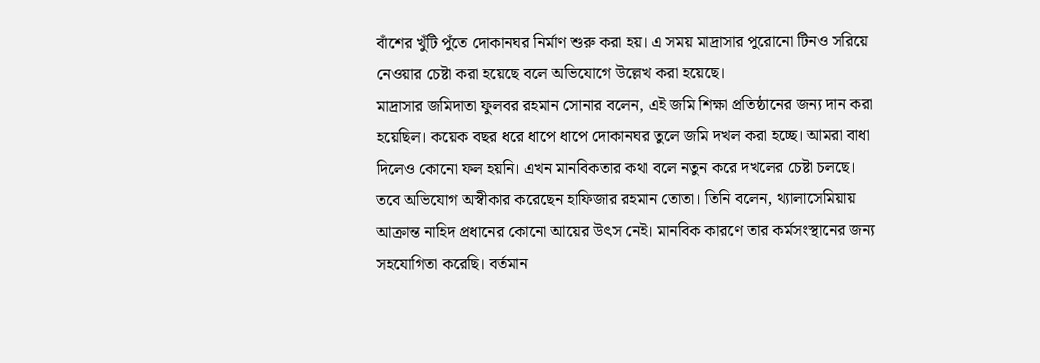বাঁশের খুঁটি পুঁতে দোকানঘর নির্মাণ শুরু করা হয়। এ সময় মাদ্রাসার পুরোনো টিনও সরিয়ে নেওয়ার চেষ্টা করা হয়েছে বলে অভিযোগে উল্লেখ করা হয়েছে।
মাদ্রাসার জমিদাতা ফুলবর রহমান সোনার বলেন, এই জমি শিক্ষা প্রতিষ্ঠানের জন্য দান করা হয়েছিল। কয়েক বছর ধরে ধাপে ধাপে দোকানঘর তুলে জমি দখল করা হচ্ছে। আমরা বাধা দিলেও কোনো ফল হয়নি। এখন মানবিকতার কথা বলে নতুন করে দখলের চেষ্টা চলছে।
তবে অভিযোগ অস্বীকার করেছেন হাফিজার রহমান তোতা। তিনি বলেন, থ্যালাসেমিয়ায় আক্রান্ত নাহিদ প্রধানের কোনো আয়ের উৎস নেই। মানবিক কারণে তার কর্মসংস্থানের জন্য সহযোগিতা করেছি। বর্তমান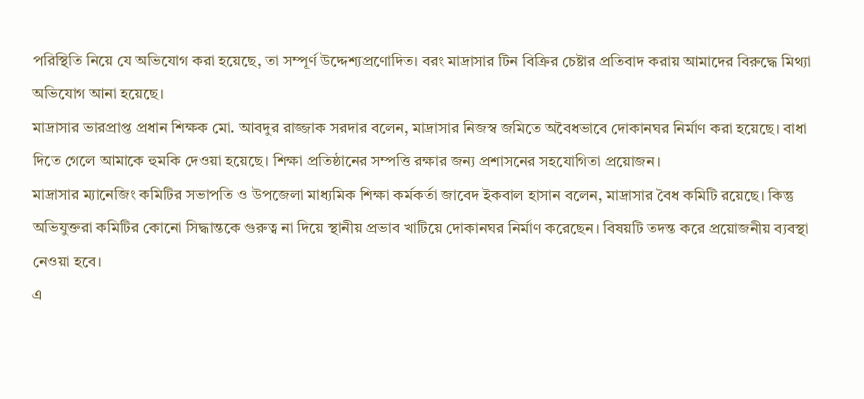পরিস্থিতি নিয়ে যে অভিযোগ করা হয়েছে, তা সম্পূর্ণ উদ্দেশ্যপ্রণোদিত। বরং মাদ্রাসার টিন বিক্রির চেষ্টার প্রতিবাদ করায় আমাদের বিরুদ্ধে মিথ্যা অভিযোগ আনা হয়েছে।
মাদ্রাসার ভারপ্রাপ্ত প্রধান শিক্ষক মো. আবদুর রাজ্জাক সরদার বলেন, মাদ্রাসার নিজস্ব জমিতে অবৈধভাবে দোকানঘর নির্মাণ করা হয়েছে। বাধা দিতে গেলে আমাকে হুমকি দেওয়া হয়েছে। শিক্ষা প্রতিষ্ঠানের সম্পত্তি রক্ষার জন্য প্রশাসনের সহযোগিতা প্রয়োজন।
মাদ্রাসার ম্যানেজিং কমিটির সভাপতি ও উপজেলা মাধ্যমিক শিক্ষা কর্মকর্তা জাবেদ ইকবাল হাসান বলেন, মাদ্রাসার বৈধ কমিটি রয়েছে। কিন্তু অভিযুক্তরা কমিটির কোনো সিদ্ধান্তকে গুরুত্ব না দিয়ে স্থানীয় প্রভাব খাটিয়ে দোকানঘর নির্মাণ করেছেন। বিষয়টি তদন্ত করে প্রয়োজনীয় ব্যবস্থা নেওয়া হবে।
এ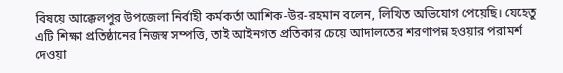বিষয়ে আক্কেলপুর উপজেলা নির্বাহী কর্মকর্তা আশিক-উর-রহমান বলেন, লিখিত অভিযোগ পেয়েছি। যেহেতু এটি শিক্ষা প্রতিষ্ঠানের নিজস্ব সম্পত্তি, তাই আইনগত প্রতিকার চেয়ে আদালতের শরণাপন্ন হওয়ার পরামর্শ দেওয়া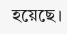হয়েছে।